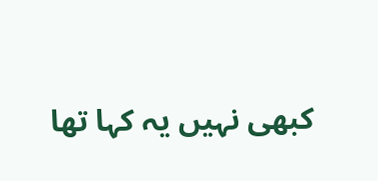کبھی نہیں یہ کہا تھا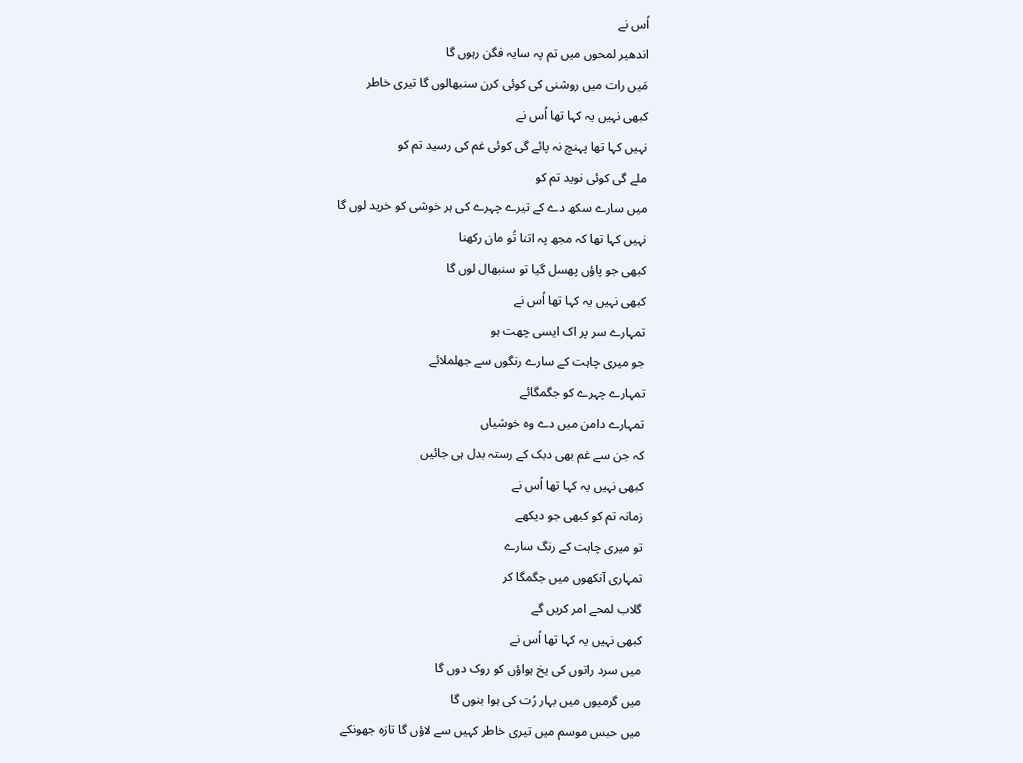اُس نے
اندھیر لمحوں میں تم پہ سایہ فگن رہوں گا
مَیں رات میں روشنی کی کوئی کرن سنبھالوں گا تیری خاطر
کبھی نہیں یہ کہا تھا اُس نے
نہیں کہا تھا پہنچ نہ پائے گی کوئی غم کی رسید تم کو
ملے گی کوئی نوید تم کو
میں سارے سکھ دے کے تیرے چہرے کی ہر خوشی کو خرید لوں گا
نہیں کہا تھا کہ مجھ پہ اتنا تُو مان رکھنا
کبھی جو پاؤں پھسل گیا تو سنبھال لوں گا
کبھی نہیں یہ کہا تھا اُس نے
تمہارے سر پر اک ایسی چھت ہو
جو میری چاہت کے سارے رنگوں سے جھلملائے
تمہارے چہرے کو جگمگائے
تمہارے دامن میں دے وہ خوشیاں
کہ جن سے غم بھی دبک کے رستہ بدل ہی جائیں
کبھی نہیں یہ کہا تھا اُس نے
زمانہ تم کو کبھی جو دیکھے
تو میری چاہت کے رنگ سارے
تمہاری آنکھوں میں جگمگا کر
گلاب لمحے امر کریں گے
کبھی نہیں یہ کہا تھا اُس نے
میں سرد راتوں کی یخ ہواؤں کو روک دوں گا
میں گرمیوں میں بہار رُت کی ہوا بنوں گا
میں حبس موسم میں تیری خاطر کہیں سے لاؤں گا تازہ جھونکے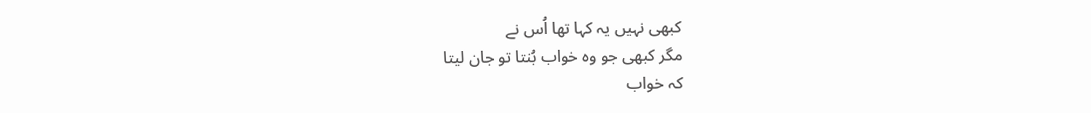کبھی نہیں یہ کہا تھا اُس نے
مگر کبھی جو وہ خواب بُنتا تو جان لیتا
کہ خواب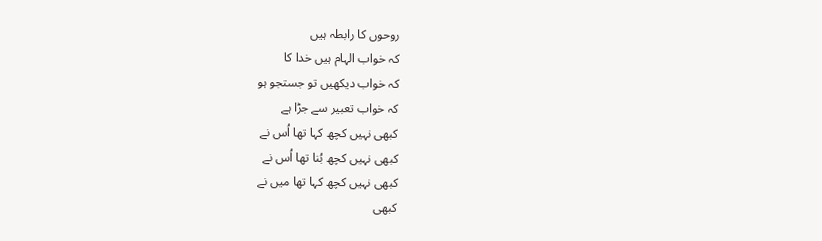روحوں کا رابطہ ہیں
کہ خواب الہام ہیں خدا کا
کہ خواب دیکھیں تو جستجو ہو
کہ خواب تعبیر سے جڑا ہے
کبھی نہیں کچھ کہا تھا اُس نے
کبھی نہیں کچھ بُنا تھا اُس نے
کبھی نہیں کچھ کہا تھا میں نے
کبھی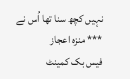نہیں کچھ سنا تھا اُس نے
*** منزہ اعجاز
فیس بک کمینٹ